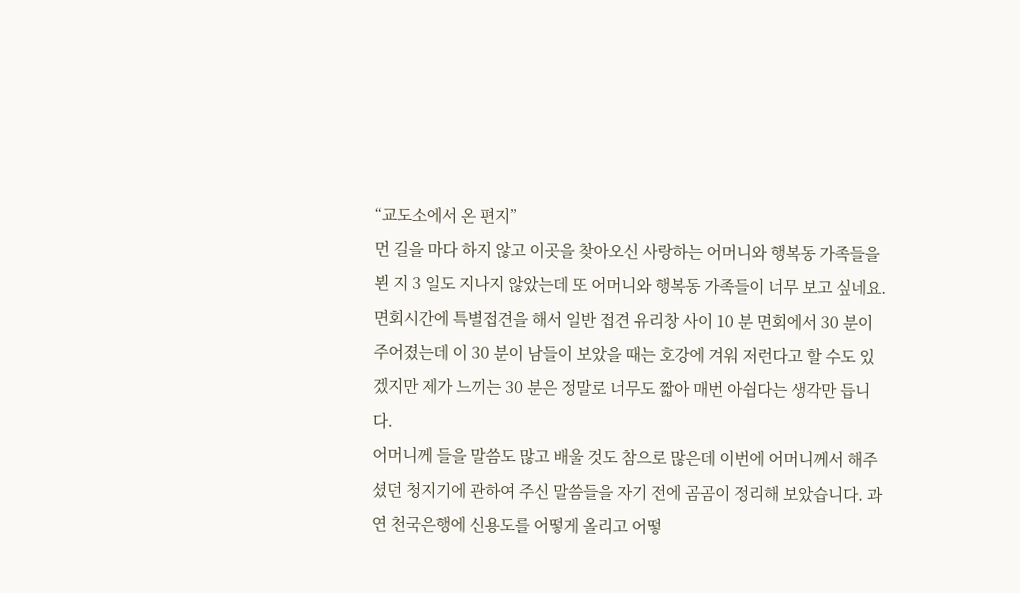“교도소에서 온 편지”
먼 길을 마다 하지 않고 이곳을 찾아오신 사랑하는 어머니와 행복동 가족들을 뵌 지 3 일도 지나지 않았는데 또 어머니와 행복동 가족들이 너무 보고 싶네요. 면회시간에 특별접견을 해서 일반 접견 유리창 사이 10 분 면회에서 30 분이 주어졌는데 이 30 분이 남들이 보았을 때는 호강에 겨워 저런다고 할 수도 있겠지만 제가 느끼는 30 분은 정말로 너무도 짧아 매번 아쉽다는 생각만 듭니다.
어머니께 들을 말씀도 많고 배울 것도 참으로 많은데 이번에 어머니께서 해주셨던 청지기에 관하여 주신 말씀들을 자기 전에 곰곰이 정리해 보았습니다. 과연 천국은행에 신용도를 어떻게 올리고 어떻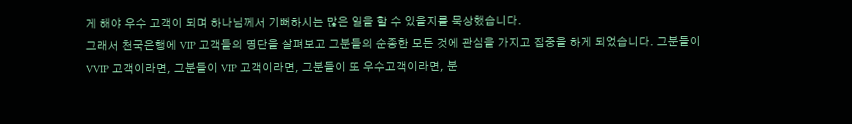게 해야 우수 고객이 되며 하나님께서 기뻐하시는 많은 일을 할 수 있을지를 묵상했습니다.
그래서 천국은행에 VIP 고객들의 명단을 살펴보고 그분들의 순종한 모든 것에 관심을 가지고 집중을 하게 되었습니다. 그분들이 VVIP 고객이라면, 그분들이 VIP 고객이라면, 그분들이 또 우수고객이라면, 분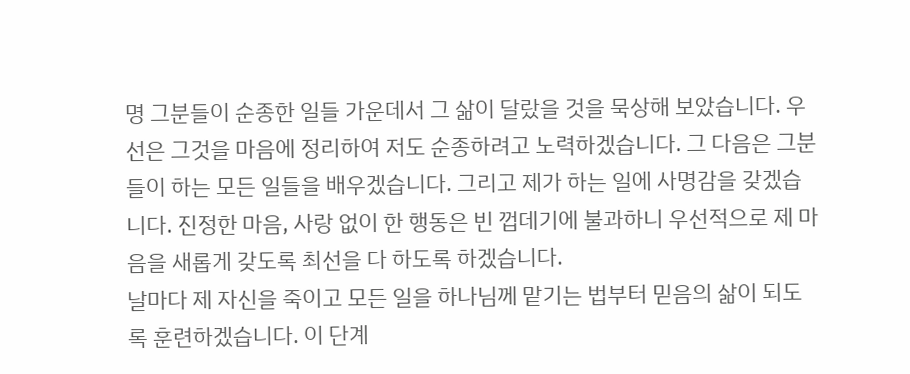명 그분들이 순종한 일들 가운데서 그 삶이 달랐을 것을 묵상해 보았습니다. 우선은 그것을 마음에 정리하여 저도 순종하려고 노력하겠습니다. 그 다음은 그분들이 하는 모든 일들을 배우겠습니다. 그리고 제가 하는 일에 사명감을 갖겠습니다. 진정한 마음, 사랑 없이 한 행동은 빈 껍데기에 불과하니 우선적으로 제 마음을 새롭게 갖도록 최선을 다 하도록 하겠습니다.
날마다 제 자신을 죽이고 모든 일을 하나님께 맡기는 법부터 믿음의 삶이 되도록 훈련하겠습니다. 이 단계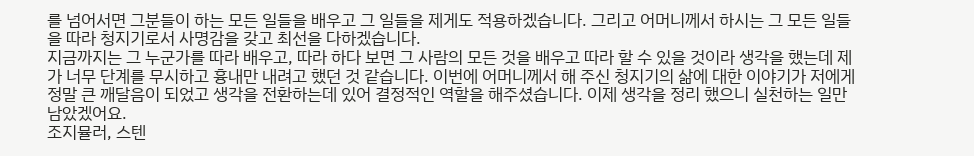를 넘어서면 그분들이 하는 모든 일들을 배우고 그 일들을 제게도 적용하겠습니다. 그리고 어머니께서 하시는 그 모든 일들을 따라 청지기로서 사명감을 갖고 최선을 다하겠습니다.
지금까지는 그 누군가를 따라 배우고, 따라 하다 보면 그 사람의 모든 것을 배우고 따라 할 수 있을 것이라 생각을 했는데 제가 너무 단계를 무시하고 흉내만 내려고 했던 것 같습니다. 이번에 어머니께서 해 주신 청지기의 삶에 대한 이야기가 저에게 정말 큰 깨달음이 되었고 생각을 전환하는데 있어 결정적인 역할을 해주셨습니다. 이제 생각을 정리 했으니 실천하는 일만 남았겠어요.
조지뮬러, 스텐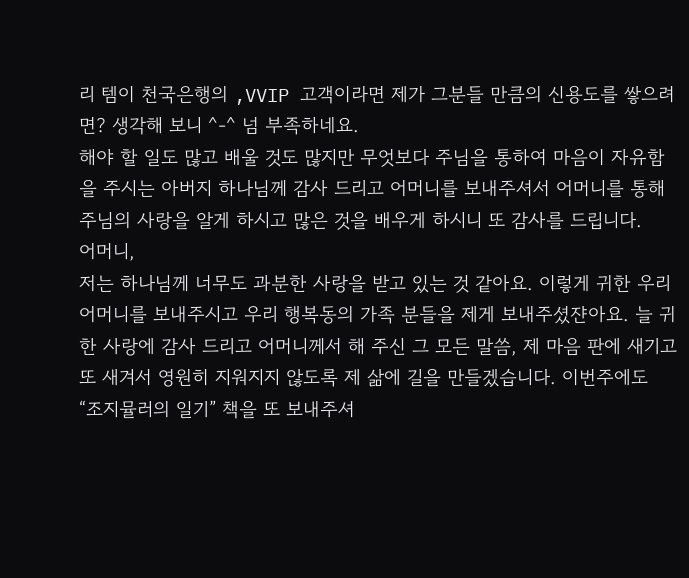리 템이 천국은행의 ,VVIP 고객이라면 제가 그분들 만큼의 신용도를 쌓으려면? 생각해 보니 ^-^ 넘 부족하네요.
해야 할 일도 많고 배울 것도 많지만 무엇보다 주님을 통하여 마음이 자유함을 주시는 아버지 하나님께 감사 드리고 어머니를 보내주셔서 어머니를 통해 주님의 사랑을 알게 하시고 많은 것을 배우게 하시니 또 감사를 드립니다.
어머니,
저는 하나님께 너무도 과분한 사랑을 받고 있는 것 같아요. 이렇게 귀한 우리 어머니를 보내주시고 우리 행복동의 가족 분들을 제게 보내주셨쟌아요. 늘 귀한 사랑에 감사 드리고 어머니께서 해 주신 그 모든 말씀, 제 마음 판에 새기고 또 새겨서 영원히 지워지지 않도록 제 삶에 길을 만들겠습니다. 이번주에도 “조지뮬러의 일기” 책을 또 보내주셔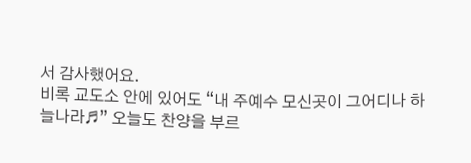서 감사했어요.
비록 교도소 안에 있어도 “내 주예수 모신곳이 그어디나 하늘나라♬” 오늘도 찬양을 부르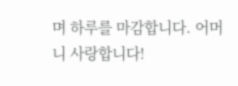며 하루를 마감합니다. 어머니 사랑합니다!